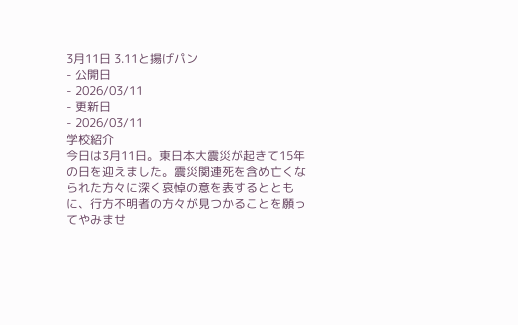3月11日 3.11と揚げパン
- 公開日
- 2026/03/11
- 更新日
- 2026/03/11
学校紹介
今日は3月11日。東日本大震災が起きて15年の日を迎えました。震災関連死を含め亡くなられた方々に深く哀悼の意を表するとともに、行方不明者の方々が見つかることを願ってやみませ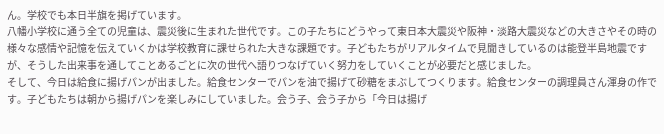ん。学校でも本日半旗を掲げています。
八幡小学校に通う全ての児童は、震災後に生まれた世代です。この子たちにどうやって東日本大震災や阪神・淡路大震災などの大きさやその時の様々な感情や記憶を伝えていくかは学校教育に課せられた大きな課題です。子どもたちがリアルタイムで見聞きしているのは能登半島地震ですが、そうした出来事を通してことあるごとに次の世代へ語りつなげていく努力をしていくことが必要だと感じました。
そして、今日は給食に揚げパンが出ました。給食センターでパンを油で揚げて砂糖をまぶしてつくります。給食センターの調理員さん渾身の作です。子どもたちは朝から揚げパンを楽しみにしていました。会う子、会う子から「今日は揚げ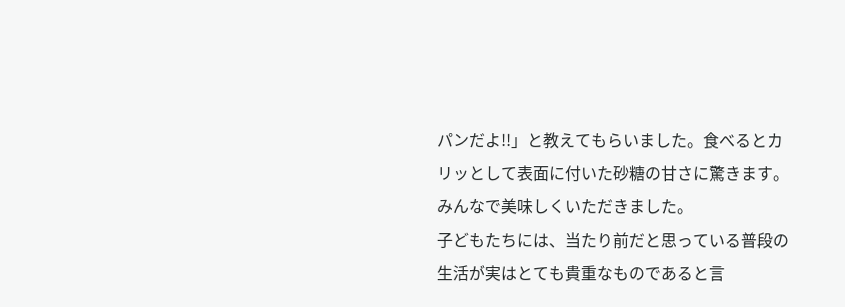パンだよ!!」と教えてもらいました。食べるとカリッとして表面に付いた砂糖の甘さに驚きます。みんなで美味しくいただきました。
子どもたちには、当たり前だと思っている普段の生活が実はとても貴重なものであると言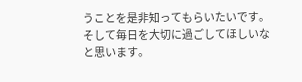うことを是非知ってもらいたいです。そして毎日を大切に過ごしてほしいなと思います。